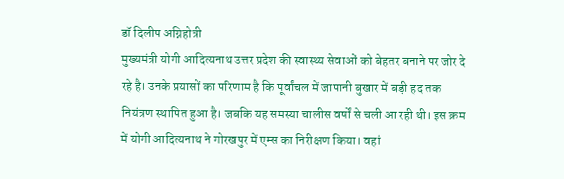डॉ दिलीप अग्निहोत्री
मुख्यमंत्री योगी आदित्यनाथ उत्तर प्रदेश की स्वास्थ्य सेवाओं को बेहतर बनाने पर जोर दे रहे है। उनके प्रयासों का परिणाम है कि पूर्वांचल में जापानी बुखार में बड़ी हद तक नियंत्रण स्थापित हुआ है। जबकि यह समस्या चालीस वर्षों से चली आ रही थी। इस क्रम में योगी आदित्यनाथ ने गोरखपुर में एम्स का निरीक्षण किया। वहां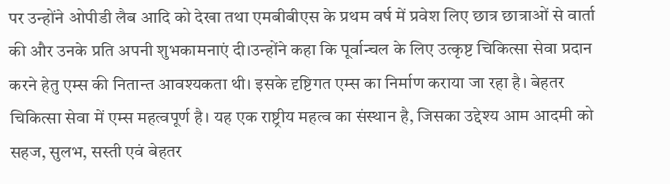पर उन्होंने ओपीडी लैब आदि को देखा तथा एमबीबीएस के प्रथम वर्ष में प्रवेश लिए छात्र छात्राओं से वार्ता की और उनके प्रति अपनी शुभकामनाएं दी।उन्होंने कहा कि पूर्वान्चल के लिए उत्कृष्ट चिकित्सा सेवा प्रदान करने हेतु एम्स की नितान्त आवश्यकता थी। इसके दृष्टिगत एम्स का निर्माण कराया जा रहा है। बेहतर चिकित्सा सेवा में एम्स महत्वपूर्ण है। यह एक राष्ट्रीय महत्व का संस्थान है, जिसका उद्देश्य आम आदमी को सहज, सुलभ, सस्ती एवं बेहतर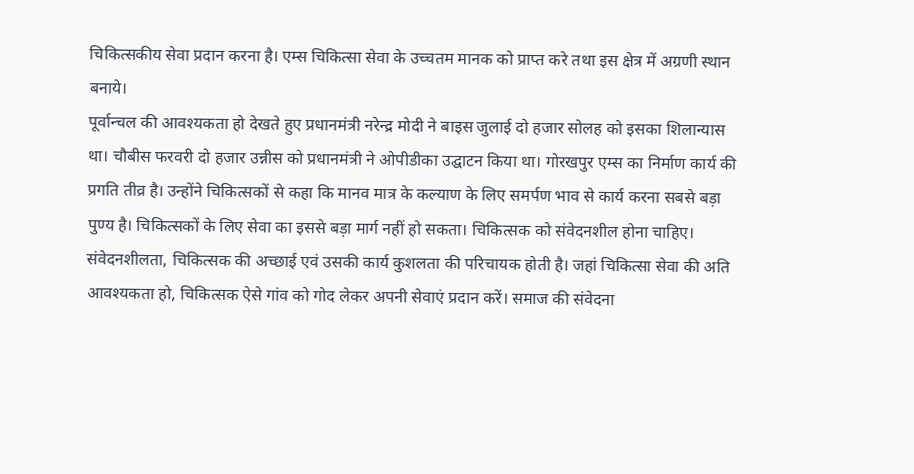चिकित्सकीय सेवा प्रदान करना है। एम्स चिकित्सा सेवा के उच्चतम मानक को प्राप्त करे तथा इस क्षेत्र में अग्रणी स्थान बनाये।
पूर्वान्चल की आवश्यकता हो देखते हुए प्रधानमंत्री नरेन्द्र मोदी ने बाइस जुलाई दो हजार सोलह को इसका शिलान्यास था। चौबीस फरवरी दो हजार उन्नीस को प्रधानमंत्री ने ओपीडीका उद्घाटन किया था। गोरखपुर एम्स का निर्माण कार्य की प्रगति तीव्र है। उन्होंने चिकित्सकों से कहा कि मानव मात्र के कल्याण के लिए समर्पण भाव से कार्य करना सबसे बड़ा पुण्य है। चिकित्सकों के लिए सेवा का इससे बड़ा मार्ग नहीं हो सकता। चिकित्सक को संवेदनशील होना चाहिए।
संवेदनशीलता, चिकित्सक की अच्छाई एवं उसकी कार्य कुशलता की परिचायक होती है। जहां चिकित्सा सेवा की अति आवश्यकता हो, चिकित्सक ऐसे गांव को गोद लेकर अपनी सेवाएं प्रदान करें। समाज की संवेदना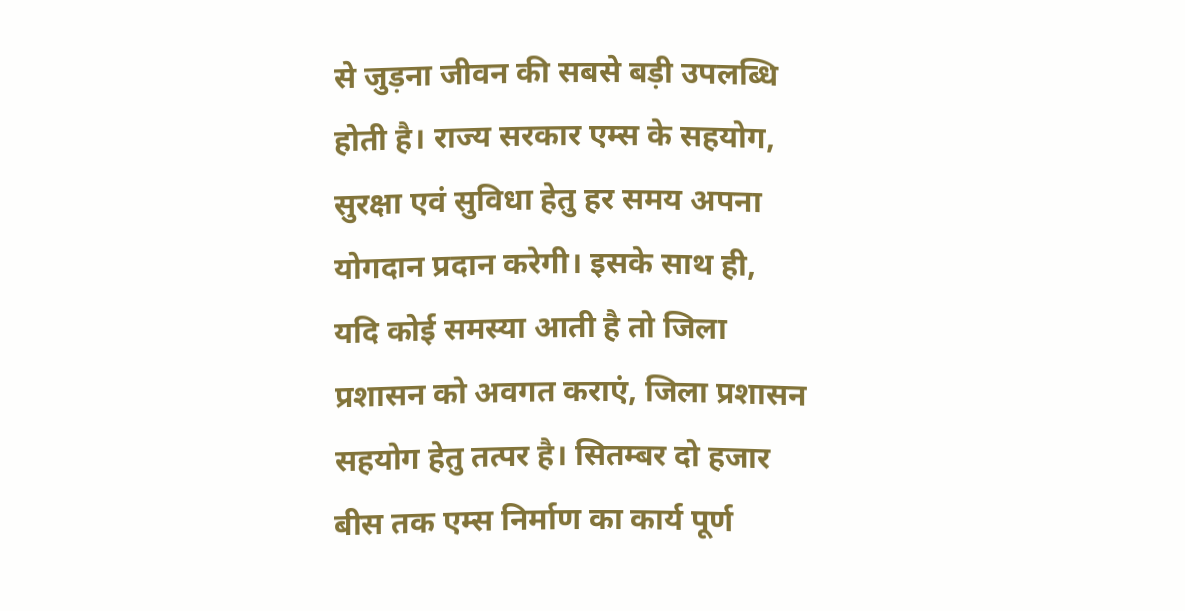से जुड़ना जीवन की सबसे बड़ी उपलब्धि होती है। राज्य सरकार एम्स के सहयोग, सुरक्षा एवं सुविधा हेतु हर समय अपना योगदान प्रदान करेगी। इसके साथ ही, यदि कोई समस्या आती है तो जिला प्रशासन को अवगत कराएं, जिला प्रशासन सहयोग हेतु तत्पर है। सितम्बर दो हजार बीस तक एम्स निर्माण का कार्य पूर्ण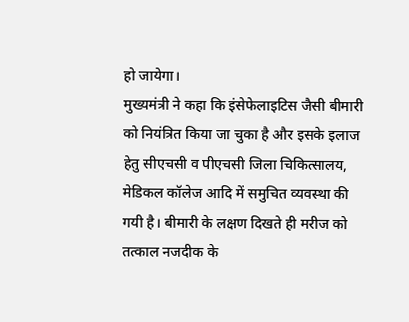हो जायेगा।
मुख्यमंत्री ने कहा कि इंसेफेलाइटिस जैसी बीमारी को नियंत्रित किया जा चुका है और इसके इलाज हेतु सीएचसी व पीएचसी जिला चिकित्सालय, मेडिकल कॉलेज आदि में समुचित व्यवस्था की गयी है। बीमारी के लक्षण दिखते ही मरीज को तत्काल नजदीक के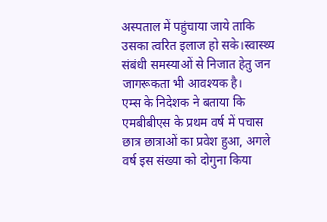अस्पताल में पहुंचाया जाये ताकि उसका त्वरित इलाज हो सके।स्वास्थ्य संबंधी समस्याओं से निजात हेतु जन जागरूकता भी आवश्यक है।
एम्स के निदेशक ने बताया कि एमबीबीएस के प्रथम वर्ष में पचास छात्र छात्राओं का प्रवेश हुआ, अगले वर्ष इस संख्या को दोगुना किया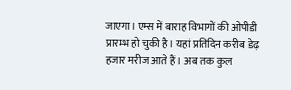जाएगा। एम्स में बाराह विभागों की ओपीडी प्रारम्भ हो चुकी है। यहां प्रतिदिन करीब डेढ़ हजार मरीज आते हैं। अब तक कुल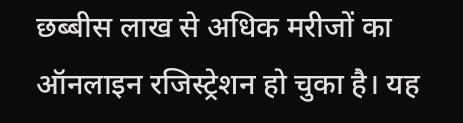छब्बीस लाख से अधिक मरीजों का ऑनलाइन रजिस्ट्रेशन हो चुका है। यह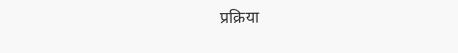प्रक्रिया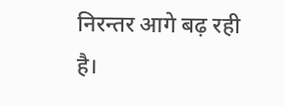निरन्तर आगे बढ़ रही है।